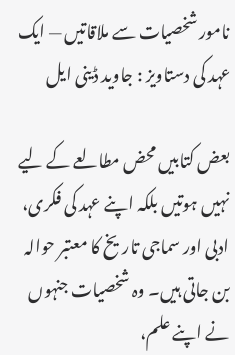نامور شخصیات سے ملاقاتیں — ایک عہد کی دستاویز : جاوید ڈینی ایل

بعض کتابیں محض مطالعے کے لیے نہیں ہوتیں بلکہ اپنے عہد کی فکری، ادبی اور سماجی تاریخ کا معتبر حوالہ بن جاتی ہیں۔ وہ شخصیات جنہوں نے اپنے علم،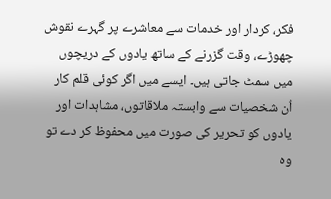فکر، کردار اور خدمات سے معاشرے پر گہرے نقوش چھوڑے، وقت گزرنے کے ساتھ یادوں کے دریچوں میں سمٹ جاتی ہیں۔ ایسے میں اگر کوئی قلم کار اُن شخصیات سے وابستہ ملاقاتوں، مشاہدات اور یادوں کو تحریر کی صورت میں محفوظ کر دے تو وہ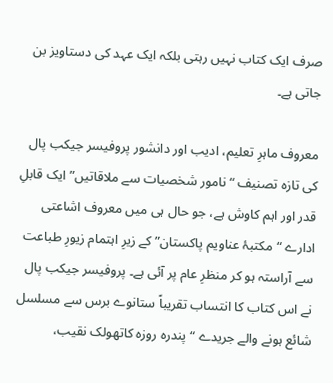صرف ایک کتاب نہیں رہتی بلکہ ایک عہد کی دستاویز بن جاتی ہے۔

معروف ماہرِ تعلیم، ادیب اور دانشور پروفیسر جیکب پال کی تازہ تصنیف “نامور شخصیات سے ملاقاتیں” ایک قابلِ قدر اور اہم کاوش ہے، جو حال ہی میں معروف اشاعتی ادارے “مکتبۂ عناویم پاکستان” کے زیرِ اہتمام زیورِ طباعت سے آراستہ ہو کر منظرِ عام پر آئی ہے۔ پروفیسر جیکب پال نے اس کتاب کا انتساب تقریباً ستانوے برس سے مسلسل شائع ہونے والے جریدے “پندرہ روزہ کاتھولک نقیب،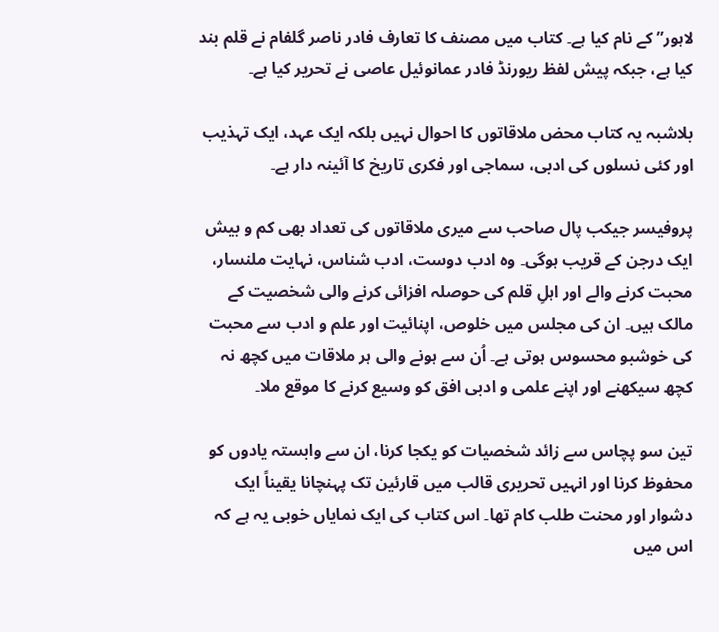لاہور” کے نام کیا ہے۔ کتاب میں مصنف کا تعارف فادر ناصر گلفام نے قلم بند کیا ہے، جبکہ پیش لفظ ریورنڈ فادر عمانوئیل عاصی نے تحریر کیا ہے۔

بلاشبہ یہ کتاب محض ملاقاتوں کا احوال نہیں بلکہ ایک عہد، ایک تہذیب اور کئی نسلوں کی ادبی، سماجی اور فکری تاریخ کا آئینہ دار ہے۔

پروفیسر جیکب پال صاحب سے میری ملاقاتوں کی تعداد بھی کم و بیش ایک درجن کے قریب ہوگی۔ وہ ادب دوست، ادب شناس، نہایت ملنسار، محبت کرنے والے اور اہلِ قلم کی حوصلہ افزائی کرنے والی شخصیت کے مالک ہیں۔ ان کی مجلس میں خلوص، اپنائیت اور علم و ادب سے محبت کی خوشبو محسوس ہوتی ہے۔ اُن سے ہونے والی ہر ملاقات میں کچھ نہ کچھ سیکھنے اور اپنے علمی و ادبی افق کو وسیع کرنے کا موقع ملا۔

تین سو پچاس سے زائد شخصیات کو یکجا کرنا، ان سے وابستہ یادوں کو محفوظ کرنا اور انہیں تحریری قالب میں قارئین تک پہنچانا یقیناً ایک دشوار اور محنت طلب کام تھا۔ اس کتاب کی ایک نمایاں خوبی یہ ہے کہ اس میں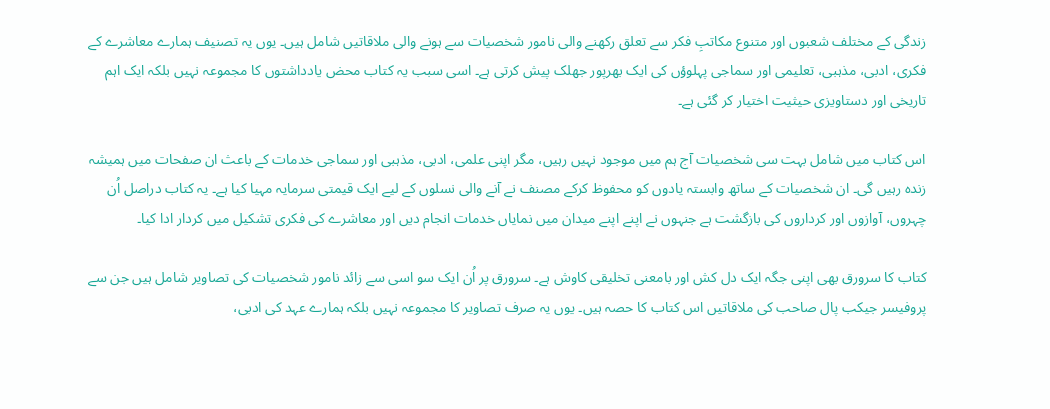زندگی کے مختلف شعبوں اور متنوع مکاتبِ فکر سے تعلق رکھنے والی نامور شخصیات سے ہونے والی ملاقاتیں شامل ہیں۔ یوں یہ تصنیف ہمارے معاشرے کے فکری، ادبی، مذہبی، تعلیمی اور سماجی پہلوؤں کی ایک بھرپور جھلک پیش کرتی ہے۔ اسی سبب یہ کتاب محض یادداشتوں کا مجموعہ نہیں بلکہ ایک اہم تاریخی اور دستاویزی حیثیت اختیار کر گئی ہے۔

اس کتاب میں شامل بہت سی شخصیات آج ہم میں موجود نہیں رہیں، مگر اپنی علمی، ادبی، مذہبی اور سماجی خدمات کے باعث ان صفحات میں ہمیشہ زندہ رہیں گی۔ ان شخصیات کے ساتھ وابستہ یادوں کو محفوظ کرکے مصنف نے آنے والی نسلوں کے لیے ایک قیمتی سرمایہ مہیا کیا ہے۔ یہ کتاب دراصل اُن چہروں، آوازوں اور کرداروں کی بازگشت ہے جنہوں نے اپنے اپنے میدان میں نمایاں خدمات انجام دیں اور معاشرے کی فکری تشکیل میں کردار ادا کیا۔

کتاب کا سرورق بھی اپنی جگہ ایک دل کش اور بامعنی تخلیقی کاوش ہے۔ سرورق پر اُن ایک سو اسی سے زائد نامور شخصیات کی تصاویر شامل ہیں جن سے پروفیسر جیکب پال صاحب کی ملاقاتیں اس کتاب کا حصہ ہیں۔ یوں یہ صرف تصاویر کا مجموعہ نہیں بلکہ ہمارے عہد کی ادبی،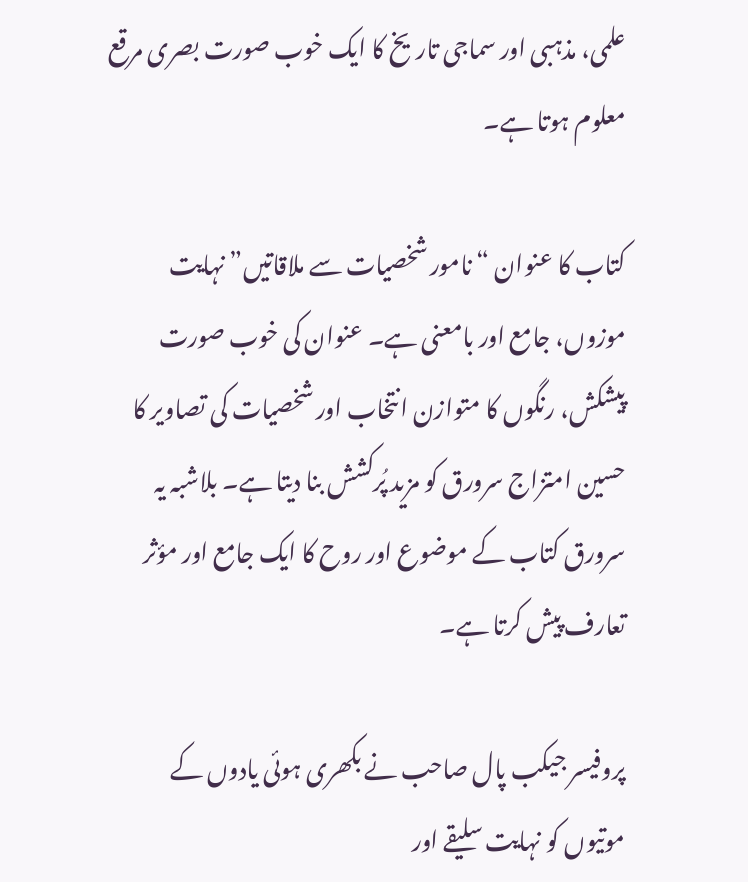علمی، مذہبی اور سماجی تاریخ کا ایک خوب صورت بصری مرقع معلوم ہوتا ہے۔

کتاب کا عنوان “نامور شخصیات سے ملاقاتیں” نہایت موزوں، جامع اور بامعنی ہے۔ عنوان کی خوب صورت پیشکش، رنگوں کا متوازن انتخاب اور شخصیات کی تصاویر کا حسین امتزاج سرورق کو مزید پُرکشش بنا دیتا ہے۔ بلاشبہ یہ سرورق کتاب کے موضوع اور روح کا ایک جامع اور مؤثر تعارف پیش کرتا ہے۔

پروفیسر جیکب پال صاحب نے بکھری ہوئی یادوں کے موتیوں کو نہایت سلیقے اور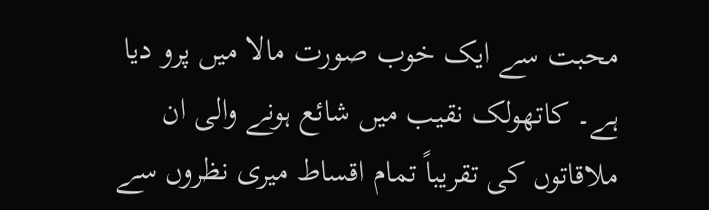محبت سے ایک خوب صورت مالا میں پرو دیا ہے۔ کاتھولک نقیب میں شائع ہونے والی ان ملاقاتوں کی تقریباً تمام اقساط میری نظروں سے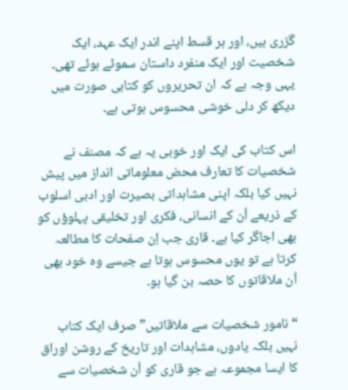گزری ہیں، اور ہر قسط اپنے اندر ایک عہد، ایک شخصیت اور ایک منفرد داستان سموئے ہوئے تھی۔ یہی وجہ ہے کہ ان تحریروں کو کتابی صورت میں دیکھ کر دلی خوشی محسوس ہوتی ہے۔

اس کتاب کی ایک اور خوبی یہ ہے کہ مصنف نے شخصیات کا تعارف محض معلوماتی انداز میں پیش نہیں کیا بلکہ اپنی مشاہداتی بصیرت اور ادبی اسلوب کے ذریعے اُن کے انسانی، فکری اور تخلیقی پہلوؤں کو بھی اجاگر کیا ہے۔ قاری جب اِن صفحات کا مطالعہ کرتا ہے تو یوں محسوس ہوتا ہے جیسے وہ خود بھی اُن ملاقاتوں کا حصہ بن گیا ہو۔

“نامور شخصیات سے ملاقاتیں” صرف ایک کتاب نہیں بلکہ یادوں، مشاہدات اور تاریخ کے روشن اوراق کا ایسا مجموعہ ہے جو قاری کو اُن شخصیات سے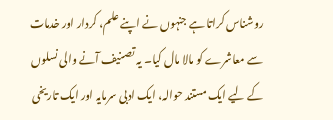روشناس کراتا ہے جنہوں نے اپنے علم، کردار اور خدمات سے معاشرے کو مالا مال کیا۔ یہ تصنیف آنے والی نسلوں کے لیے ایک مستند حوالہ، ایک ادبی سرمایہ اور ایک تاریخی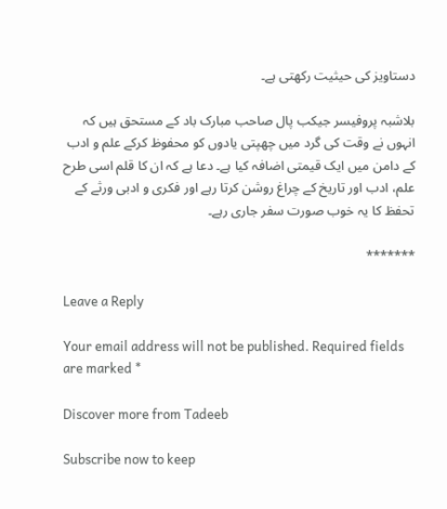دستاویز کی حیثیت رکھتی ہے۔

بلاشبہ پروفیسر جیکب پال صاحب مبارک باد کے مستحق ہیں کہ انہوں نے وقت کی گرد میں چھپتی یادوں کو محفوظ کرکے علم و ادب کے دامن میں ایک قیمتی اضافہ کیا ہے۔ دعا ہے کہ ان کا قلم اسی طرح علم، ادب اور تاریخ کے چراغ روشن کرتا رہے اور فکری و ادبی ورثے کے تحفظ کا یہ خوب صورت سفر جاری رہے۔

*******

Leave a Reply

Your email address will not be published. Required fields are marked *

Discover more from Tadeeb

Subscribe now to keep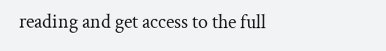reading and get access to the full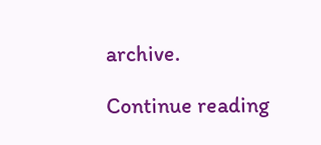archive.

Continue reading